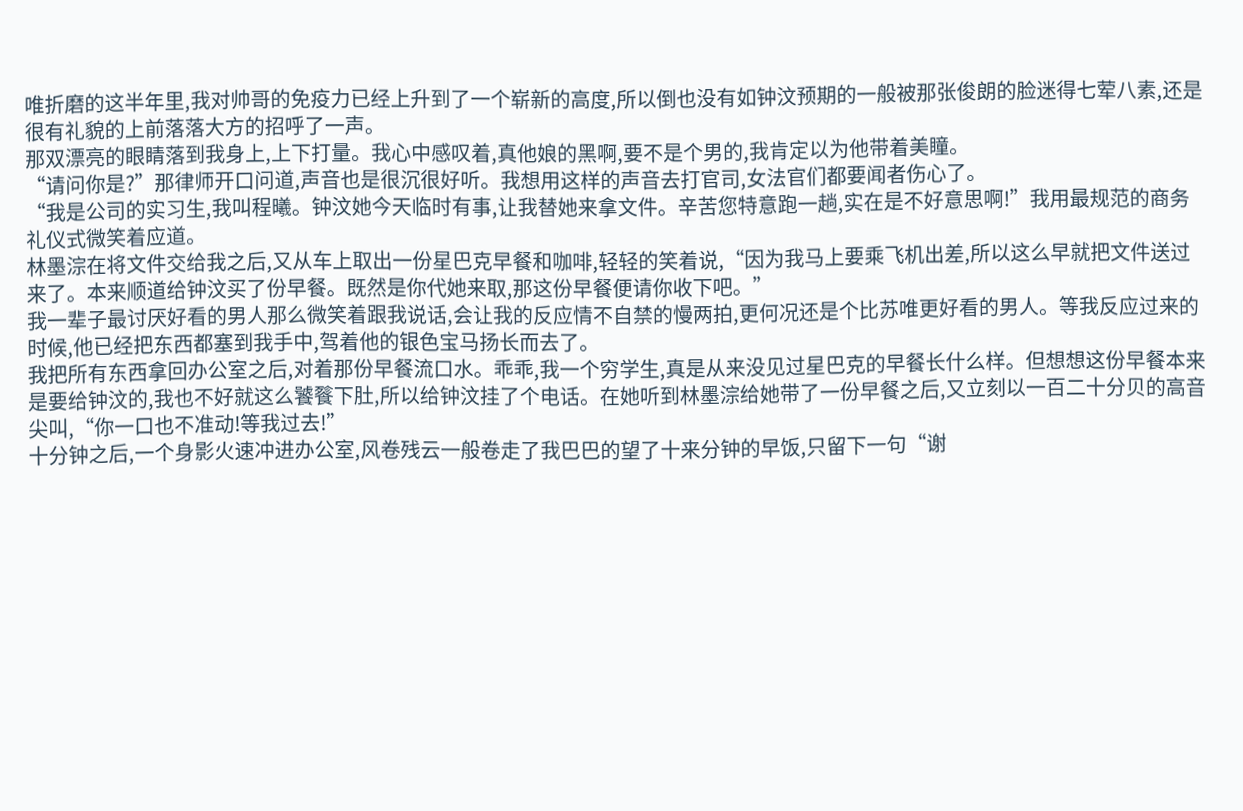唯折磨的这半年里,我对帅哥的免疫力已经上升到了一个崭新的高度,所以倒也没有如钟汶预期的一般被那张俊朗的脸迷得七荤八素,还是很有礼貌的上前落落大方的招呼了一声。
那双漂亮的眼睛落到我身上,上下打量。我心中感叹着,真他娘的黑啊,要不是个男的,我肯定以为他带着美瞳。
“请问你是?”那律师开口问道,声音也是很沉很好听。我想用这样的声音去打官司,女法官们都要闻者伤心了。
“我是公司的实习生,我叫程曦。钟汶她今天临时有事,让我替她来拿文件。辛苦您特意跑一趟,实在是不好意思啊!”我用最规范的商务礼仪式微笑着应道。
林墨淙在将文件交给我之后,又从车上取出一份星巴克早餐和咖啡,轻轻的笑着说,“因为我马上要乘飞机出差,所以这么早就把文件送过来了。本来顺道给钟汶买了份早餐。既然是你代她来取,那这份早餐便请你收下吧。”
我一辈子最讨厌好看的男人那么微笑着跟我说话,会让我的反应情不自禁的慢两拍,更何况还是个比苏唯更好看的男人。等我反应过来的时候,他已经把东西都塞到我手中,驾着他的银色宝马扬长而去了。
我把所有东西拿回办公室之后,对着那份早餐流口水。乖乖,我一个穷学生,真是从来没见过星巴克的早餐长什么样。但想想这份早餐本来是要给钟汶的,我也不好就这么饕餮下肚,所以给钟汶挂了个电话。在她听到林墨淙给她带了一份早餐之后,又立刻以一百二十分贝的高音尖叫,“你一口也不准动!等我过去!”
十分钟之后,一个身影火速冲进办公室,风卷残云一般卷走了我巴巴的望了十来分钟的早饭,只留下一句“谢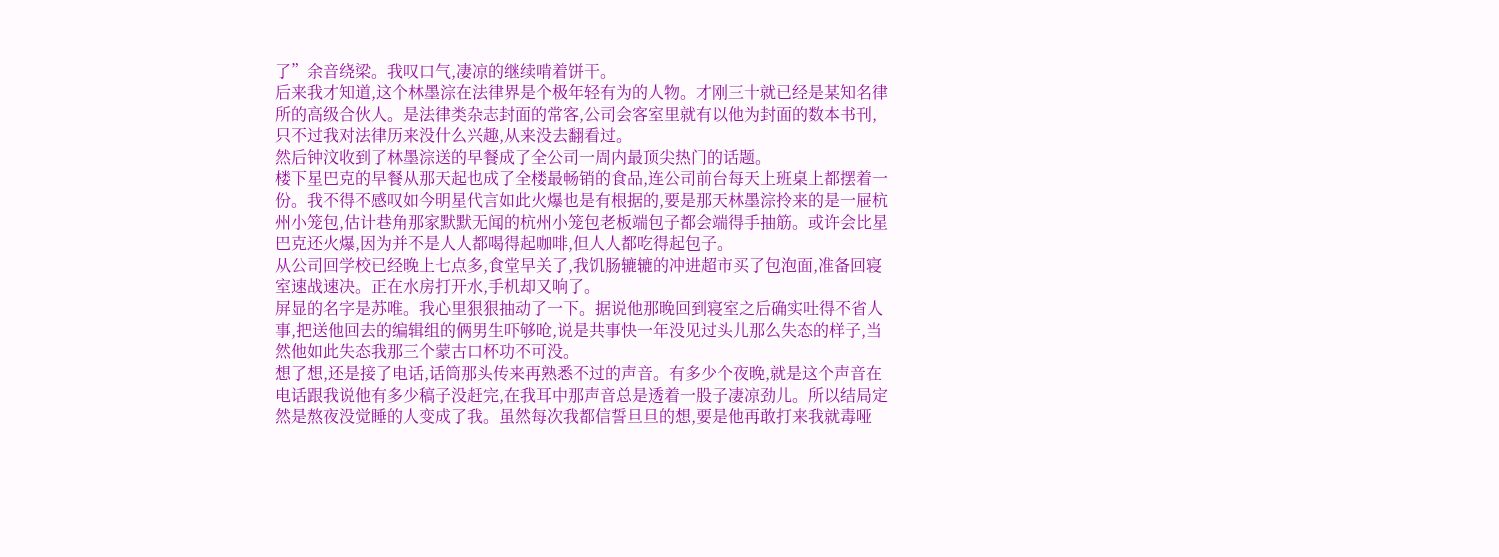了”余音绕梁。我叹口气,凄凉的继续啃着饼干。
后来我才知道,这个林墨淙在法律界是个极年轻有为的人物。才刚三十就已经是某知名律所的高级合伙人。是法律类杂志封面的常客,公司会客室里就有以他为封面的数本书刊,只不过我对法律历来没什么兴趣,从来没去翻看过。
然后钟汶收到了林墨淙送的早餐成了全公司一周内最顶尖热门的话题。
楼下星巴克的早餐从那天起也成了全楼最畅销的食品,连公司前台每天上班桌上都摆着一份。我不得不感叹如今明星代言如此火爆也是有根据的,要是那天林墨淙拎来的是一屉杭州小笼包,估计巷角那家默默无闻的杭州小笼包老板端包子都会端得手抽筋。或许会比星巴克还火爆,因为并不是人人都喝得起咖啡,但人人都吃得起包子。
从公司回学校已经晚上七点多,食堂早关了,我饥肠辘辘的冲进超市买了包泡面,准备回寝室速战速决。正在水房打开水,手机却又响了。
屏显的名字是苏唯。我心里狠狠抽动了一下。据说他那晚回到寝室之后确实吐得不省人事,把送他回去的编辑组的俩男生吓够呛,说是共事快一年没见过头儿那么失态的样子,当然他如此失态我那三个蒙古口杯功不可没。
想了想,还是接了电话,话筒那头传来再熟悉不过的声音。有多少个夜晚,就是这个声音在电话跟我说他有多少稿子没赶完,在我耳中那声音总是透着一股子凄凉劲儿。所以结局定然是熬夜没觉睡的人变成了我。虽然每次我都信誓旦旦的想,要是他再敢打来我就毒哑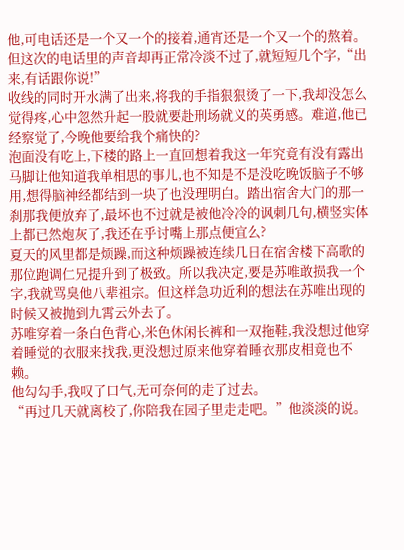他,可电话还是一个又一个的接着,通宵还是一个又一个的熬着。
但这次的电话里的声音却再正常冷淡不过了,就短短几个字,“出来,有话跟你说!”
收线的同时开水满了出来,将我的手指狠狠烫了一下,我却没怎么觉得疼,心中忽然升起一股就要赴刑场就义的英勇感。难道,他已经察觉了,今晚他要给我个痛快的?
泡面没有吃上,下楼的路上一直回想着我这一年究竟有没有露出马脚让他知道我单相思的事儿,也不知是不是没吃晚饭脑子不够用,想得脑神经都结到一块了也没理明白。踏出宿舍大门的那一刹那我便放弃了,最坏也不过就是被他冷冷的讽刺几句,横竖实体上都已然炮灰了,我还在乎讨嘴上那点便宜么?
夏天的风里都是烦躁,而这种烦躁被连续几日在宿舍楼下高歌的那位跑调仁兄提升到了极致。所以我决定,要是苏唯敢损我一个字,我就骂臭他八辈祖宗。但这样急功近利的想法在苏唯出现的时候又被抛到九霄云外去了。
苏唯穿着一条白色背心,米色休闲长裤和一双拖鞋,我没想过他穿着睡觉的衣服来找我,更没想过原来他穿着睡衣那皮相竟也不赖。
他勾勾手,我叹了口气,无可奈何的走了过去。
“再过几天就离校了,你陪我在园子里走走吧。”他淡淡的说。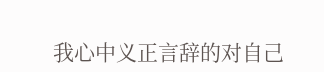我心中义正言辞的对自己